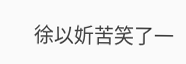徐以妡苦笑了一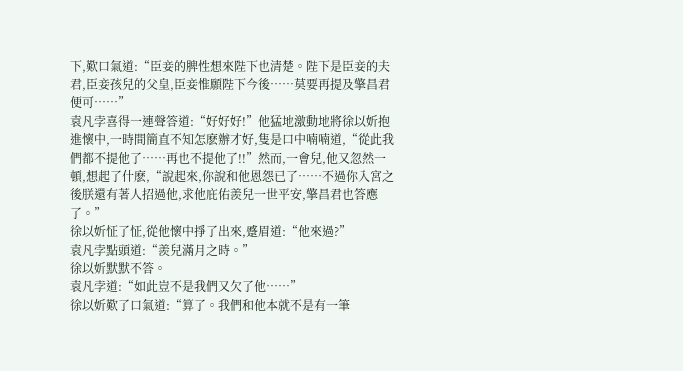下,歎口氣道:“臣妾的脾性想來陛下也清楚。陛下是臣妾的夫君,臣妾孩兒的父皇,臣妾惟願陛下今後……莫要再提及擎昌君便可……”
袁凡孛喜得一連聲答道:“好好好!”他猛地激動地將徐以妡抱進懷中,一時間簡直不知怎麽辦才好,隻是口中喃喃道,“從此我們都不提他了……再也不提他了!!”然而,一會兒,他又忽然一頓,想起了什麽,“說起來,你說和他恩怨已了……不過你入宮之後朕還有著人招過他,求他庇佑羨兒一世平安,擎昌君也答應了。”
徐以妡怔了怔,從他懷中掙了出來,蹙眉道:“他來過?”
袁凡孛點頭道:“羨兒滿月之時。”
徐以妡默默不答。
袁凡孛道:“如此豈不是我們又欠了他……”
徐以妡歎了口氣道:“算了。我們和他本就不是有一筆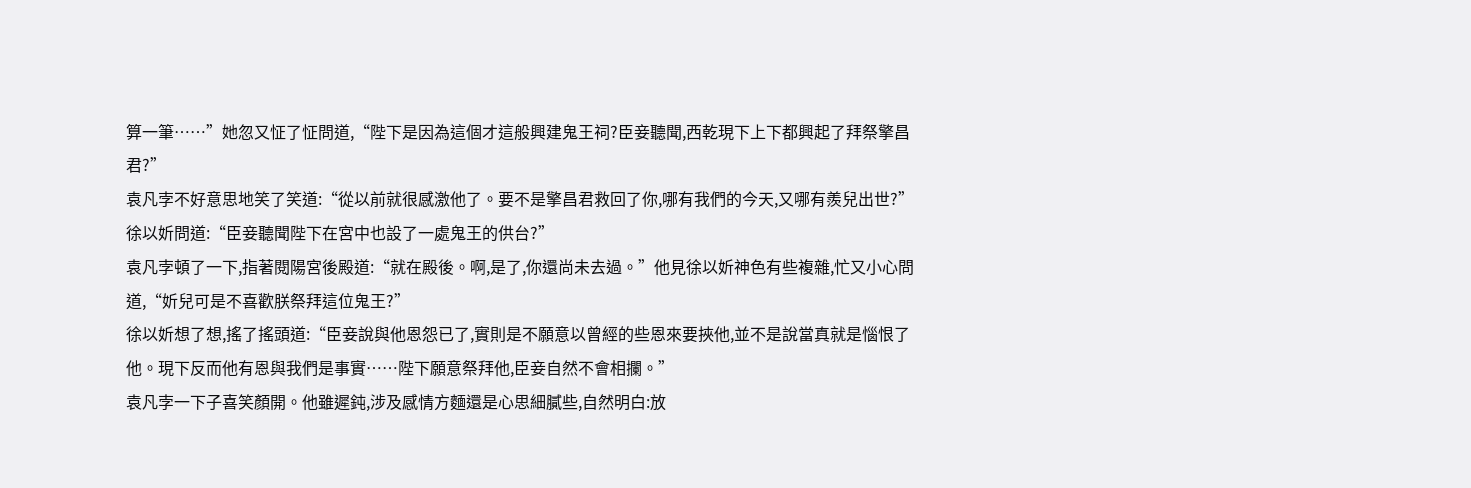算一筆……”她忽又怔了怔問道,“陛下是因為這個才這般興建鬼王祠?臣妾聽聞,西乾現下上下都興起了拜祭擎昌君?”
袁凡孛不好意思地笑了笑道:“從以前就很感激他了。要不是擎昌君救回了你,哪有我們的今天,又哪有羨兒出世?”
徐以妡問道:“臣妾聽聞陛下在宮中也設了一處鬼王的供台?”
袁凡孛頓了一下,指著閱陽宮後殿道:“就在殿後。啊,是了,你還尚未去過。”他見徐以妡神色有些複雜,忙又小心問道,“妡兒可是不喜歡朕祭拜這位鬼王?”
徐以妡想了想,搖了搖頭道:“臣妾說與他恩怨已了,實則是不願意以曾經的些恩來要挾他,並不是說當真就是惱恨了他。現下反而他有恩與我們是事實……陛下願意祭拜他,臣妾自然不會相攔。”
袁凡孛一下子喜笑顏開。他雖遲鈍,涉及感情方麵還是心思細膩些,自然明白:放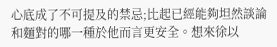心底成了不可提及的禁忌;比起已經能夠坦然談論和麵對的哪一種於他而言更安全。想來徐以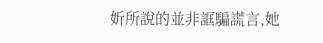妡所說的並非誆騙謊言,她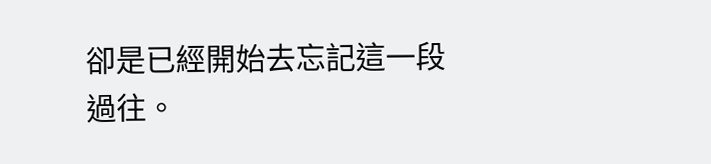卻是已經開始去忘記這一段過往。